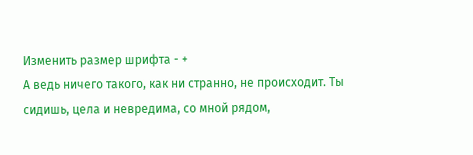Изменить размер шрифта - +
А ведь ничего такого, как ни странно, не происходит. Ты сидишь, цела и невредима, со мной рядом,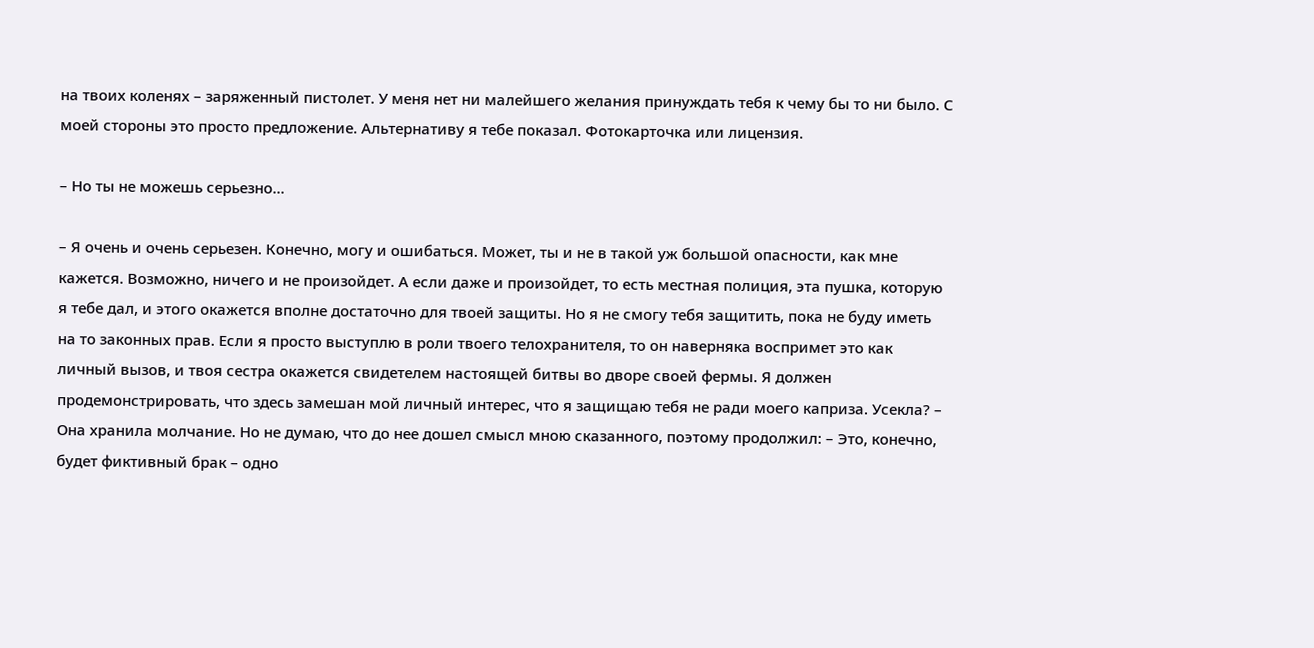на твоих коленях – заряженный пистолет. У меня нет ни малейшего желания принуждать тебя к чему бы то ни было. С моей стороны это просто предложение. Альтернативу я тебе показал. Фотокарточка или лицензия.

– Но ты не можешь серьезно...

– Я очень и очень серьезен. Конечно, могу и ошибаться. Может, ты и не в такой уж большой опасности, как мне кажется. Возможно, ничего и не произойдет. А если даже и произойдет, то есть местная полиция, эта пушка, которую я тебе дал, и этого окажется вполне достаточно для твоей защиты. Но я не смогу тебя защитить, пока не буду иметь на то законных прав. Если я просто выступлю в роли твоего телохранителя, то он наверняка воспримет это как личный вызов, и твоя сестра окажется свидетелем настоящей битвы во дворе своей фермы. Я должен продемонстрировать, что здесь замешан мой личный интерес, что я защищаю тебя не ради моего каприза. Усекла? – Она хранила молчание. Но не думаю, что до нее дошел смысл мною сказанного, поэтому продолжил: – Это, конечно, будет фиктивный брак – одно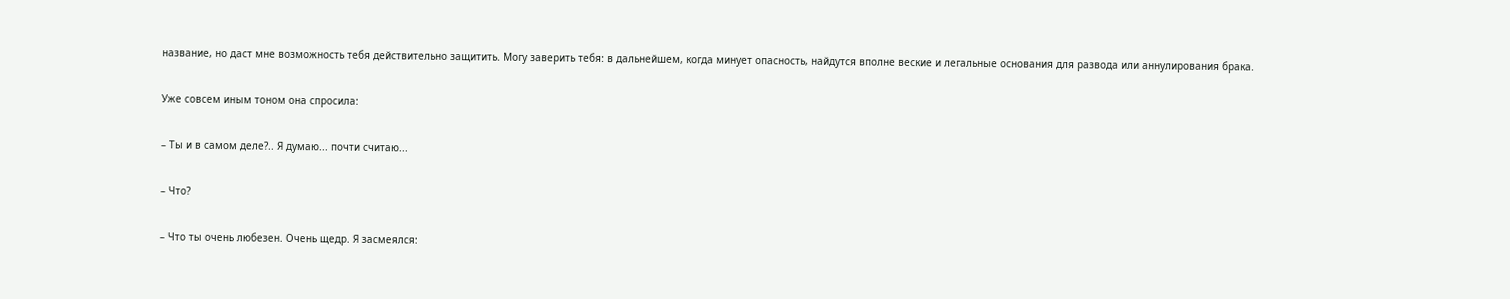название, но даст мне возможность тебя действительно защитить. Могу заверить тебя: в дальнейшем, когда минует опасность, найдутся вполне веские и легальные основания для развода или аннулирования брака.

Уже совсем иным тоном она спросила:

– Ты и в самом деле?.. Я думаю... почти считаю...

– Что?

– Что ты очень любезен. Очень щедр. Я засмеялся: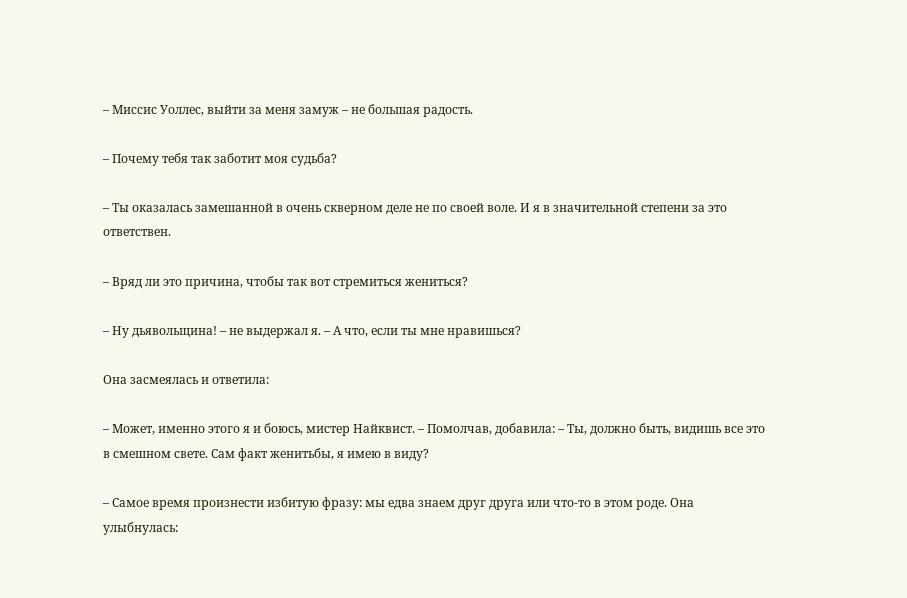– Миссис Уоллес, выйти за меня замуж – не большая радость.

– Почему тебя так заботит моя судьба?

– Ты оказалась замешанной в очень скверном деле не по своей воле. И я в значительной степени за это ответствен.

– Вряд ли это причина, чтобы так вот стремиться жениться?

– Ну дьявольщина! – не выдержал я. – А что, если ты мне нравишься?

Она засмеялась и ответила:

– Может, именно этого я и боюсь, мистер Найквист. – Помолчав, добавила: – Ты, должно быть, видишь все это в смешном свете. Сам факт женитьбы, я имею в виду?

– Самое время произнести избитую фразу: мы едва знаем друг друга или что-то в этом роде. Она улыбнулась: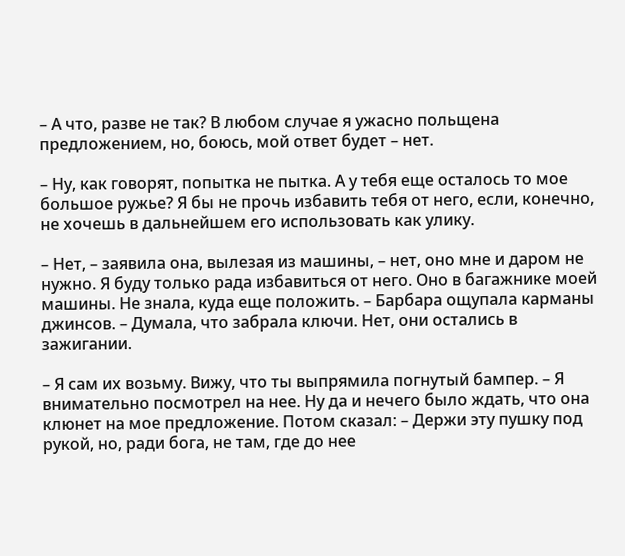– А что, разве не так? В любом случае я ужасно польщена предложением, но, боюсь, мой ответ будет – нет.

– Ну, как говорят, попытка не пытка. А у тебя еще осталось то мое большое ружье? Я бы не прочь избавить тебя от него, если, конечно, не хочешь в дальнейшем его использовать как улику.

– Нет, – заявила она, вылезая из машины, – нет, оно мне и даром не нужно. Я буду только рада избавиться от него. Оно в багажнике моей машины. Не знала, куда еще положить. – Барбара ощупала карманы джинсов. – Думала, что забрала ключи. Нет, они остались в зажигании.

– Я сам их возьму. Вижу, что ты выпрямила погнутый бампер. – Я внимательно посмотрел на нее. Ну да и нечего было ждать, что она клюнет на мое предложение. Потом сказал: – Держи эту пушку под рукой, но, ради бога, не там, где до нее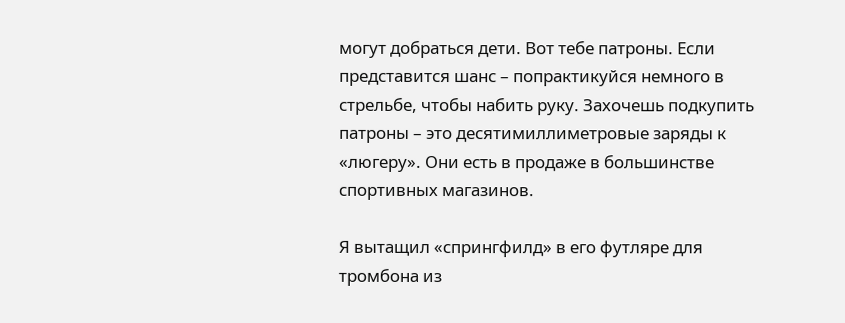могут добраться дети. Вот тебе патроны. Если представится шанс – попрактикуйся немного в стрельбе, чтобы набить руку. Захочешь подкупить патроны – это десятимиллиметровые заряды к «люгеру». Они есть в продаже в большинстве спортивных магазинов.

Я вытащил «спрингфилд» в его футляре для тромбона из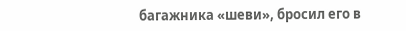багажника «шеви», бросил его в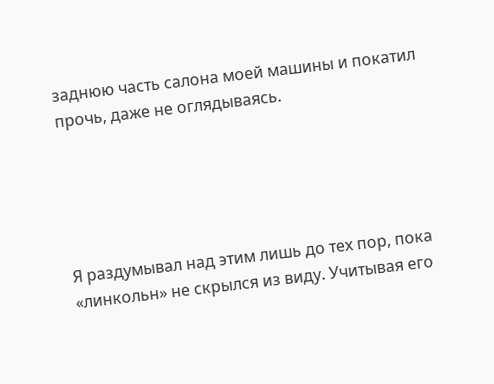заднюю часть салона моей машины и покатил прочь, даже не оглядываясь.





Я раздумывал над этим лишь до тех пор, пока «линкольн» не скрылся из виду. Учитывая его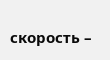скорость –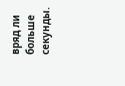вряд ли больше секунды.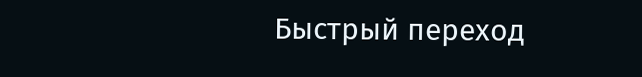Быстрый переход